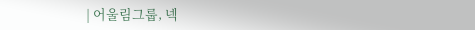| 어울림그룹, 넥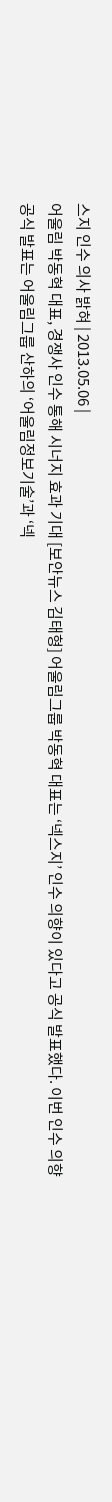스지 인수 의사 밝혀 | 2013.05.06 |
어울림 박동혁 대표, 경쟁사 인수 통해 시너지 효과 기대 [보안뉴스 김태형] 어울림그룹 박동혁 대표는 ‘넥스지’ 인수 의향이 있다고 공식 발표했다. 이번 인수 의향 공식 발표는 어울림그룹 산하의 ‘어울림정보기술’과 ‘넥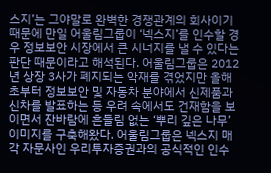스지’는 그야말로 완벽한 경쟁관계의 회사이기 때문에 만일 어울림그룹이 ‘넥스지’를 인수할 경우 정보보안 시장에서 큰 시너지를 낼 수 있다는 판단 때문이라고 해석된다. 어울림그룹은 2012년 상장 3사가 폐지되는 악재를 겪었지만 올해 초부터 정보보안 및 자동차 분야에서 신제품과 신차를 발표하는 등 우려 속에서도 건재함을 보이면서 잔바람에 흔들림 없는 ‘뿌리 깊은 나무’ 이미지를 구축해왔다. 어울림그룹은 넥스지 매각 자문사인 우리투자증권과의 공식적인 인수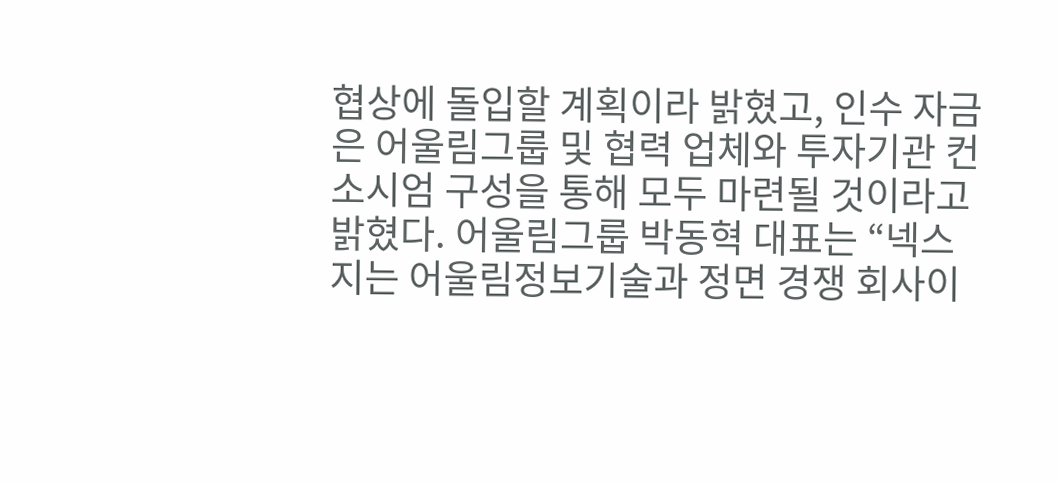협상에 돌입할 계획이라 밝혔고, 인수 자금은 어울림그룹 및 협력 업체와 투자기관 컨소시엄 구성을 통해 모두 마련될 것이라고 밝혔다. 어울림그룹 박동혁 대표는 “넥스지는 어울림정보기술과 정면 경쟁 회사이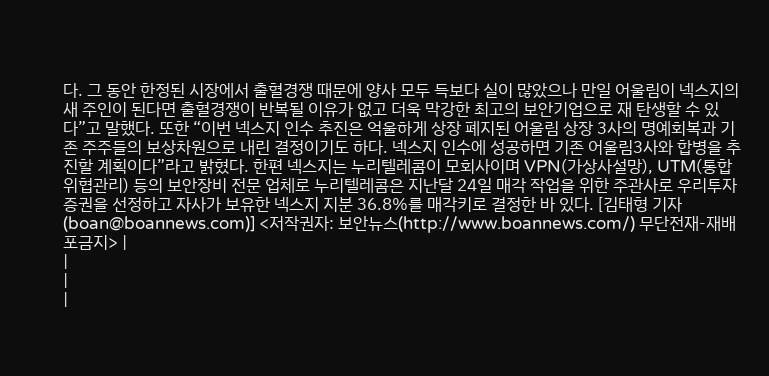다. 그 동안 한정된 시장에서 출혈경쟁 때문에 양사 모두 득보다 실이 많았으나 만일 어울림이 넥스지의 새 주인이 된다면 출혈경쟁이 반복될 이유가 없고 더욱 막강한 최고의 보안기업으로 재 탄생할 수 있다”고 말했다. 또한 “이번 넥스지 인수 추진은 억울하게 상장 폐지된 어울림 상장 3사의 명예회복과 기존 주주들의 보상차원으로 내린 결정이기도 하다. 넥스지 인수에 성공하면 기존 어울림3사와 합병을 추진할 계획이다”라고 밝혔다. 한편 넥스지는 누리텔레콤이 모회사이며 VPN(가상사설망), UTM(통합위협관리) 등의 보안장비 전문 업체로 누리텔레콤은 지난달 24일 매각 작업을 위한 주관사로 우리투자증권을 선정하고 자사가 보유한 넥스지 지분 36.8%를 매각키로 결정한 바 있다. [김태형 기자(boan@boannews.com)] <저작권자: 보안뉴스(http://www.boannews.com/) 무단전재-재배포금지> |
|
|
|